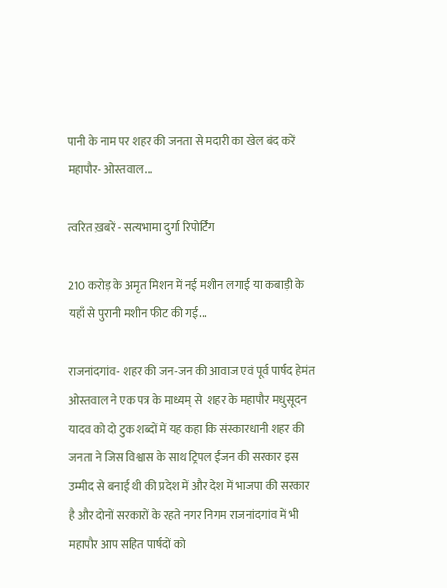पानी के नाम पर शहर की जनता से मदारी का खेल बंद करें महापौर- ओस्तवाल...

त्वरित ख़बरें - सत्यभामा दुर्गा रिपोर्टिंग

210 करोड़ के अमृत मिशन में नई मशीन लगाई या कबाड़ी के यहाँ से पुरानी मशीन फीट की गई...

राजनांदगांव- शहर की जन-जन की आवाज एवं पूर्व पार्षद हेमंत ओस्तवाल ने एक पत्र के माध्यम् से  शहर के महापौर मधुसूदन यादव को दो टुक शब्दों में यह कहा कि संस्कारधानी शहर की जनता ने जिस विश्वास के साथ ट्रिपल ईंजन की सरकार इस उम्मीद से बनाई थी की प्रदेश में और देश में भाजपा की सरकार है और दोनों सरकारों के रहते नगर निगम राजनांदगांव में भी महापौर आप सहित पार्षदों को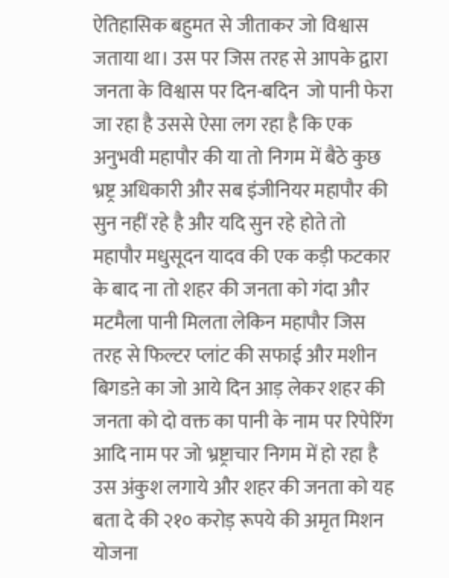ऐतिहासिक बहुमत से जीताकर जो विश्वास जताया था। उस पर जिस तरह से आपके द्वारा जनता के विश्वास पर दिन-बदिन  जो पानी फेरा जा रहा है उससे ऐसा लग रहा है कि एक अनुभवी महापौर की या तो निगम में बैठे कुछ भ्रष्ट्र अधिकारी और सब इंजीनियर महापौर की सुन नहीं रहे है और यदि सुन रहे होते तो महापौर मधुसूदन यादव की एक कड़ी फटकार के बाद ना तो शहर की जनता को गंदा और मटमैला पानी मिलता लेकिन महापौर जिस तरह से फिल्टर प्लांट की सफाई और मशीन बिगडऩे का जो आये दिन आड़ लेकर शहर की जनता को दो वक्त का पानी के नाम पर रिपेरिंग आदि नाम पर जो भ्रष्ट्राचार निगम में हो रहा है उस अंकुश लगाये और शहर की जनता को यह बता दे की २१० करोड़ रूपये की अमृत मिशन योजना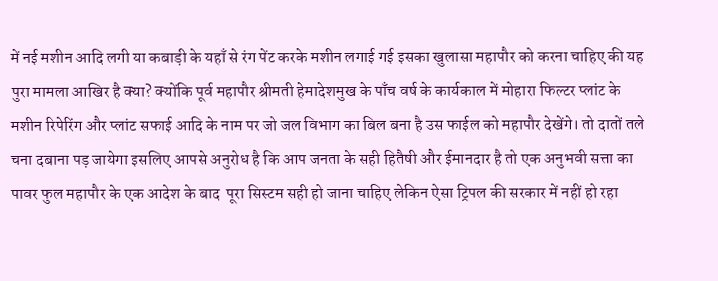में नई मशीन आदि लगी या कबाड़ी के यहाँ से रंग पेंट करके मशीन लगाई गई इसका खुलासा महापौर को करना चाहिए की यह पुरा मामला आखिर है क्या? क्योंकि पूर्व महापौर श्रीमती हेमादेशमुख के पाँच वर्ष के कार्यकाल में मोहारा फिल्टर प्लांट के मशीन रिपेरिंग और प्लांट सफाई आदि के नाम पर जो जल विभाग का बिल बना है उस फाईल को महापौर देखेंगे। तो दातों तले चना दबाना पड़ जायेगा इसलिए आपसे अनुरोध है कि आप जनता के सही हितैषी और ईमानदार है तो एक अनुभवी सत्ता का पावर फुल महापौर के एक आदेश के बाद  पूरा सिस्टम सही हो जाना चाहिए लेकिन ऐसा ट्रिपल की सरकार में नहीं हो रहा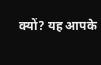क्यों? यह आपके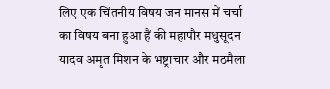लिए एक चिंतनीय विषय जन मानस में चर्चा का विषय बना हुआ हैं की महापौर मधुसूदन यादव अमृत मिशन के भष्ट्राचार और मठमैला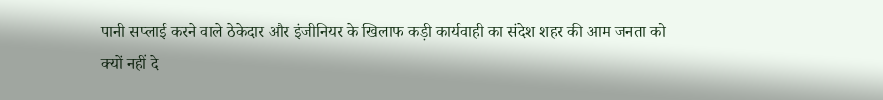पानी सप्लाई करने वाले ठेकेदार और इंजीनियर के खिलाफ कड़ी कार्यवाही का संदेश शहर की आम जनता को क्यों नहीं दे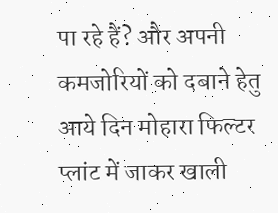पा रहे हैं? और अपनी कमजोरियों को दबाने हेतु आये दिन मोहारा फिल्टर प्लांट में जाकर खाली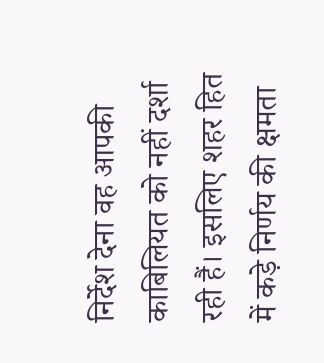निर्देश देना वह आपकी काबिलियत को नहीं दर्शा रही हैं। इसलिए शहर हित में कड़े निर्णय की क्षमता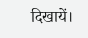दिखायें।